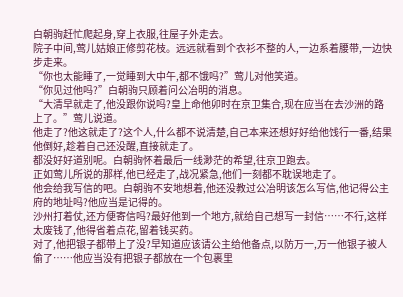白朝驹赶忙爬起身,穿上衣服,往屋子外走去。
院子中间,莺儿姑娘正修剪花枝。远远就看到个衣衫不整的人,一边系着腰带,一边快步走来。
“你也太能睡了,一觉睡到大中午,都不饿吗?”莺儿对他笑道。
“你见过他吗?”白朝驹只顾着问公冶明的消息。
“大清早就走了,他没跟你说吗?皇上命他卯时在京卫集合,现在应当在去沙洲的路上了。”莺儿说道。
他走了?他这就走了?这个人,什么都不说清楚,自己本来还想好好给他饯行一番,结果他倒好,趁着自己还没醒,直接就走了。
都没好好道别呢。白朝驹怀着最后一线渺茫的希望,往京卫跑去。
正如莺儿所说的那样,他已经走了,战况紧急,他们一刻都不耽误地走了。
他会给我写信的吧。白朝驹不安地想着,他还没教过公冶明该怎么写信,他记得公主府的地址吗?他应当是记得的。
沙州打着仗,还方便寄信吗?最好他到一个地方,就给自己想写一封信……不行,这样太废钱了,他得省着点花,留着钱买药。
对了,他把银子都带上了没?早知道应该请公主给他备点,以防万一,万一他银子被人偷了……他应当没有把银子都放在一个包裹里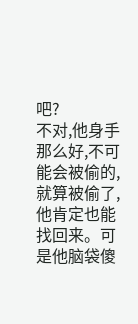吧?
不对,他身手那么好,不可能会被偷的,就算被偷了,他肯定也能找回来。可是他脑袋傻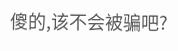傻的,该不会被骗吧?